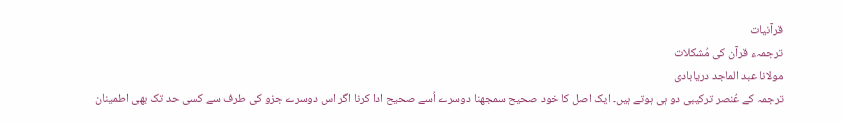قرآنيات
ترجمہء قرآن كی مُشکلات
مولانا عبد الماجد دریابادی
ترجمہ کے عُنصر ترکیبی دو ہی ہوتے ہیں۔ ایک اصل کا خود صحیح سمجھنا دوسرے اُسے صحیح ادا کرنا اگر اس دوسرے جزو کی طرف سے کسی حد تک بھی اطمینان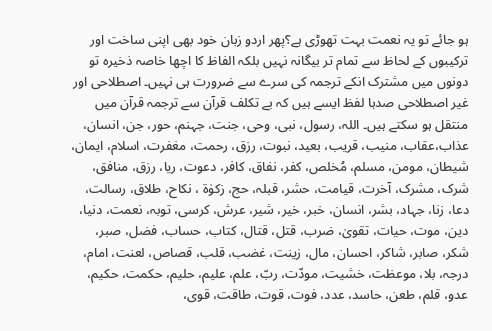ہو جائے تو یہ نعمت بہت تھوڑی ہے؟پھر اردو زبان خود بھی اپنی ساخت اور ترکیبوں کے لحاظ سے تمام تر بیگانہ نہیں بلکہ الفاظ کا اچھا خاصہ ذخیرہ تو دونوں میں مشترک انکے ترجمہ کی سرے سے ضرورت ہی نہیں۔ اصطلاحی اور غیر اصطلاحی صدہا لفظ ایسے ہیں کہ بے تکلف قرآن سے ترجمہ قرآن میں منتقل ہو سکتے ہیں۔ اللہ، رسول، نبی، وحی، جنت، جہنم، حور، جن، انسان، عذاب،عقاب، منیب، قریب، بعید، نبوت، رزق، رحمت، مغفرت، اسلام، ایمان، شیطان، مومن، مسلم، مُخلص، کفر، نفاق، کافر، دعوت، ریا، رزق، منافق، شرک، مشرک، آخرت، قیامت، حشر، قبلہ، حج، زکوٰۃ ، نکاح، طلاق، رسالت، دعا، زنا، جہاد، بشر، انسان، خبر، خیر، شیر، عرش، کرسی، توبہ، نعمت، دنیا، دین، موت، حیات، تقویٰ، ضرب، قتل، قتال، کتاب، حساب، فضل، صبر، شکر، صابر، شاکر، احسان، مال، زینت، غضب، قلب، قصاص، لعنت، امام، درجہ، بلا، موعظت، خشیت، مودّت، ربّ، علم، علیم، حلیم، حکمت، حکیم، عدو، قلم، طعن، حاسد، عدد، فوت، قوت، طاقت، قوی،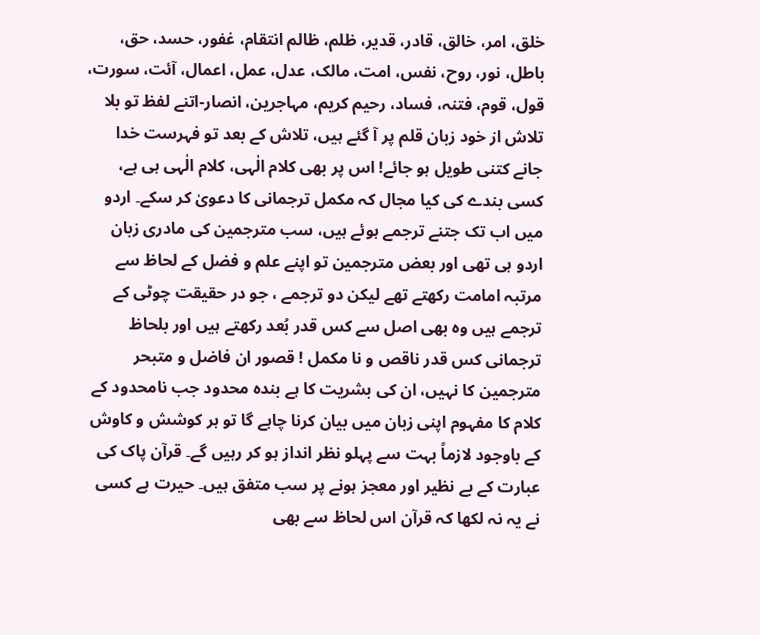خلق، امر، خالق، قادر، قدیر، ظلم، ظالم انتقام، غفور، حسد، حق، باطل، نور، روح، نفس، امت، مالک، عدل، عمل، اعمال، آئت، سورت، قول، قوم، فتنہ، فساد، رحیم کریم، مہاجرین، انصار-اتنے لفظ تو بلا تلاش از خود زبان قلم پر آ گئے ہیں، تلاش کے بعد تو فہرست خدا جانے کتنی طویل ہو جائے! اس پر بھی کلام الٰہی، کلام الٰہی ہی ہے، کسی بندے کی کیا مجال کہ مکمل ترجمانی کا دعویٰ کر سکے۔ اردو میں اب تک جتنے ترجمے ہوئے ہیں، سب مترجمین کی مادری زبان اردو ہی تھی اور بعض مترجمین تو اپنے علم و فضل کے لحاظ سے مرتبہ امامت رکھتے تھے لیکن دو ترجمے ، جو در حقیقت چوٹی کے ترجمے ہیں وہ بھی اصل سے کس قدر بُعد رکھتے ہیں اور بلحاظ ترجمانی کس قدر ناقص و نا مکمل ! قصور ان فاضل و متبحر مترجمین کا نہیں، ان کی بشریت کا ہے بندہ محدود جب نامحدود کے کلام کا مفہوم اپنی زبان میں بیان کرنا چاہے گا تو ہر کوشش و کاوش کے باوجود لازماً بہت سے پہلو نظر انداز ہو کر رہیں گے۔ قرآن پاک کی عبارت کے بے نظیر اور معجز ہونے پر سب متفق ہیں۔ حیرت ہے کسی نے یہ نہ لکھا کہ قرآن اس لحاظ سے بھی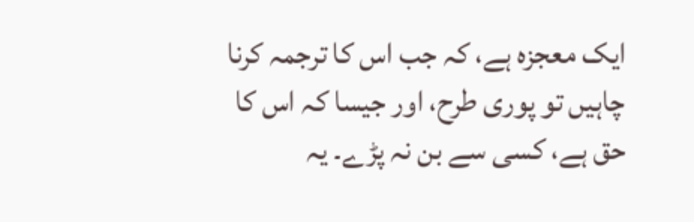ایک معجزہ ہے، کہ جب اس کا ترجمہ کرنا چاہیں تو پوری طرح، اور جیسا کہ اس کا حق ہے، کسی سے بن نہ پڑے۔ یہ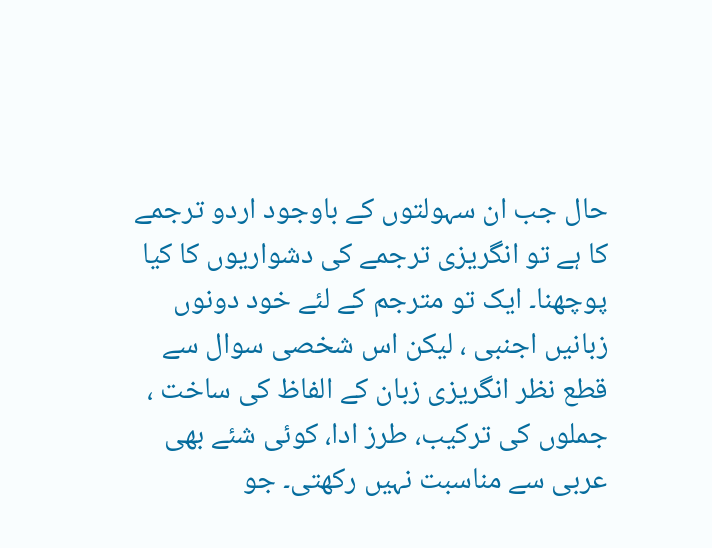حال جب ان سہولتوں کے باوجود اردو ترجمے کا ہے تو انگریزی ترجمے کی دشواریوں کا کیا پوچھنا۔ ایک تو مترجم کے لئے خود دونوں زبانیں اجنبی ، لیکن اس شخصی سوال سے قطع نظر انگریزی زبان کے الفاظ کی ساخت ، جملوں کی ترکیب، طرز ادا، کوئی شئے بھی عربی سے مناسبت نہیں رکھتی۔ جو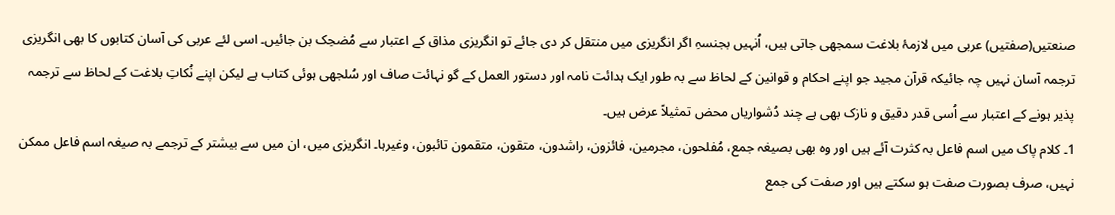صنعتیں(صفتیں) عربی میں لازمۂ بلاغت سمجھی جاتی ہیں، اُنہیں بجنسہِ اگر انگريزی میں منتقل کر دی جائے تو انگریزی مذاق کے اعتبار سے مُضحِک بن جائیں۔ اسی لئے عربی کی آسان کتابوں کا بھی انگریزی ترجمہ آسان نہیں چہ جائیکہ قرآن مجید جو اپنے احکام و قوانین کے لحاظ سے بہ طور ایک ہدائت نامہ اور دستور العمل کے گو نہائت صاف اور سُلجھی ہوئی کتاب ہے لیکن اپنے نُکاتِ بلاغت کے لحاظ سے ترجمہ پذیر ہونے کے اعتبار سے اُسی قدر دقیق و نازک بھی ہے چند دُشواریاں محض تمثیلاً عرض ہیں۔
1۔ کلام پاک میں اسم فاعل بہ کثرت آئے ہیں اور وہ بھی بصیغہ جمع، مُفلحون، مجرمین، فائزون، راشدون، متقون، متقمون تائبون، وغیرہا۔ انگریزی میں، ان میں سے بیشتر کے ترجمے بہ صیغہ اسم فاعل ممکن نہیں، صرف بصورت صفت ہو سکتے ہیں اور صفت کی جمع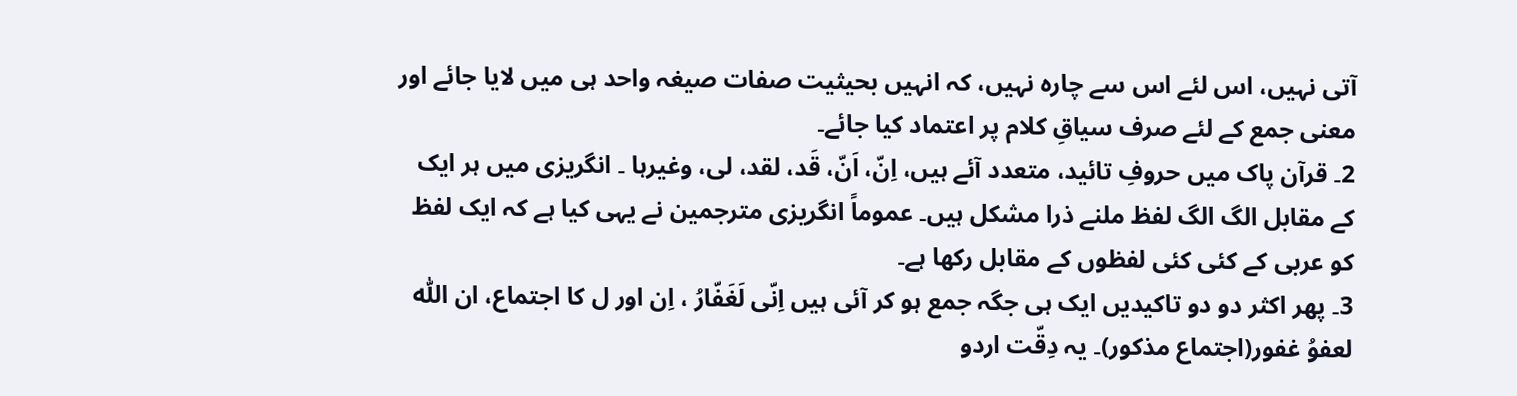آتی نہیں، اس لئے اس سے چارہ نہیں، کہ انہیں بحیثیت صفات صیغہ واحد ہی میں لایا جائے اور معنی جمع کے لئے صرف سیاقِ کلام پر اعتماد کیا جائے۔
2۔ قرآن پاک میں حروفِ تائید، متعدد آئے ہیں، اِنّ، اَنّ، قَد، لقد، لی، وغیرہا ۔ انگریزی میں ہر ایک کے مقابل الگ الگ لفظ ملنے ذرا مشکل ہیں۔ عموماً انگریزی مترجمین نے یہی کیا ہے کہ ایک لفظ کو عربی کے کئی کئی لفظوں کے مقابل رکھا ہے۔
3۔ پھر اکثر دو دو تاکیدیں ایک ہی جگہ جمع ہو کر آئی ہیں اِنّی لَغَفّارُ ، اِن اور ل کا اجتماع، ان اللّٰہ لعفوُ غفور(اجتماع مذکور)۔ یہ دِقّت اردو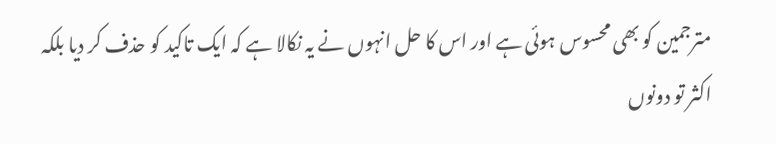مترجمین کو بھی محسوس ہوئی ہے اور اس کا حل انہوں نے یہ نکالا ہے کہ ایک تاکید کو حذف کر دیا بلکہ اکثر تو دونوں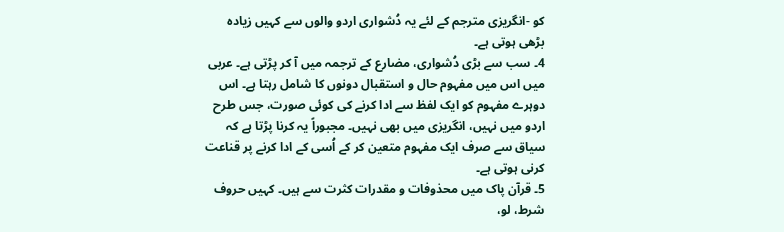کو -انگریزی مترجم کے لئے یہ دُشواری اردو والوں سے کہیں زیادہ بڑھی ہوتی ہے۔
4۔ سب سے بڑی دُشواری، مضارع کے ترجمہ میں آ کر پڑتی ہے۔ عربی میں اس میں مفہوم حال و استقبال دونوں کا شامل رہتا ہے۔ اس دوہرے مفہوم کو ایک لفظ سے ادا کرنے کی کوئی صورت، جس طرح اردو میں نہیں، انگریزی میں بھی نہیں۔ مجبوراً یہ کرنا پڑتا ہے کہ سیاق سے صرف ایک مفہوم متعین کر کے اُسی کے ادا کرنے پر قناعت کرنی ہوتی ہے۔
5۔ قرآن پاک میں محذوفات و مقدرات کثرت سے ہیں۔ کہیں حروف شرط، لو،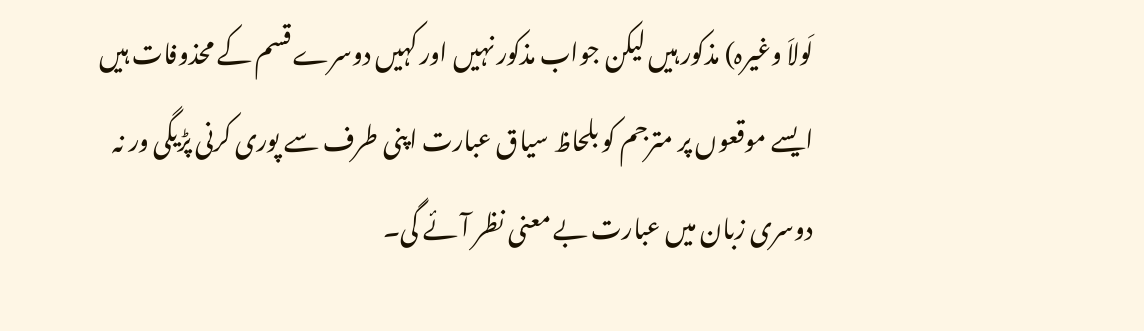لَولاَ وغیرہ) مذکور ہیں لیکن جواب مذکور نہیں اور کہیں دوسرے قسم کے محذوفات ہیں ایسے موقعوں پر مترجم کو بلحاظ سیاق عبارت اپنی طرف سے پوری کرنی پڑیگی ور نہ دوسری زبان میں عبارت بے معنی نظر آئے گی۔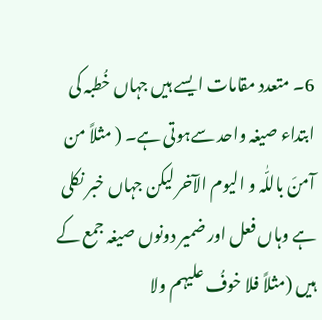6۔ متعدد مقامات ایسے ہیں جہاں خُطبہ کی ابتداء صیغہ واحد سےہوتی ہے۔ ( مثلاً من آمنَ باللّٰہ و الیوم الآخر لیکن جہاں خبر نکلی ہے وہاں فعل اور ضمیر دونوں صیغہ جمع کے ہیں (مثلاً فلا خوفُ علیہم ولا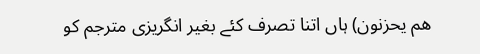ھم یحزنون) ہاں اتنا تصرف کئے بغیر انگریزی مترجم کو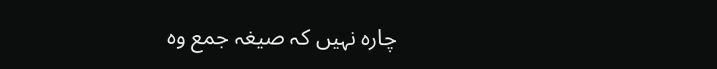چارہ نہیں کہ صیغہ جمع وہ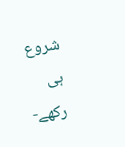شروع ہی رکھے-